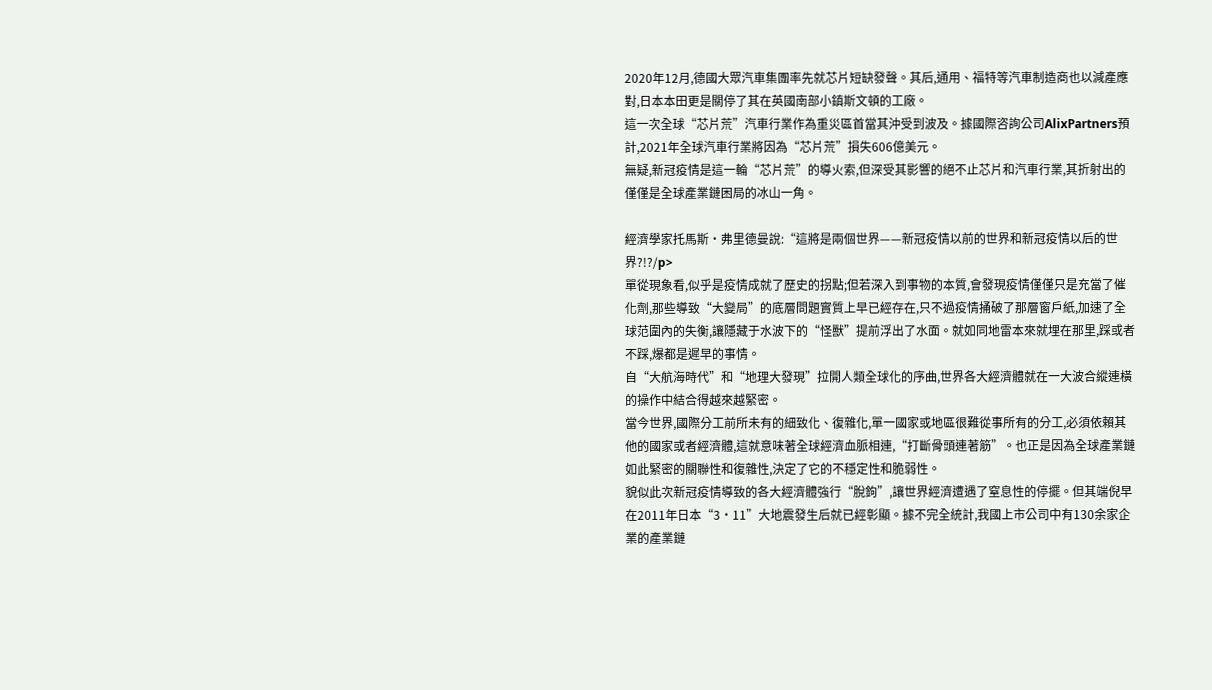2020年12月,德國大眾汽車集團率先就芯片短缺發聲。其后,通用、福特等汽車制造商也以減產應對,日本本田更是關停了其在英國南部小鎮斯文頓的工廠。
這一次全球“芯片荒”汽車行業作為重災區首當其沖受到波及。據國際咨詢公司AlixPartners預計,2021年全球汽車行業將因為“芯片荒”損失606億美元。
無疑,新冠疫情是這一輪“芯片荒”的導火索,但深受其影響的絕不止芯片和汽車行業,其折射出的僅僅是全球產業鏈困局的冰山一角。

經濟學家托馬斯·弗里德曼說:“這將是兩個世界——新冠疫情以前的世界和新冠疫情以后的世界?!?/p>
單從現象看,似乎是疫情成就了歷史的拐點;但若深入到事物的本質,會發現疫情僅僅只是充當了催化劑,那些導致“大變局”的底層問題實質上早已經存在,只不過疫情捅破了那層窗戶紙,加速了全球范圍內的失衡,讓隱藏于水波下的“怪獸”提前浮出了水面。就如同地雷本來就埋在那里,踩或者不踩,爆都是遲早的事情。
自“大航海時代”和“地理大發現”拉開人類全球化的序曲,世界各大經濟體就在一大波合縱連橫的操作中結合得越來越緊密。
當今世界,國際分工前所未有的細致化、復雜化,單一國家或地區很難從事所有的分工,必須依賴其他的國家或者經濟體,這就意味著全球經濟血脈相連,“打斷骨頭連著筋”。也正是因為全球產業鏈如此緊密的關聯性和復雜性,決定了它的不穩定性和脆弱性。
貌似此次新冠疫情導致的各大經濟體強行“脫鉤”,讓世界經濟遭遇了窒息性的停擺。但其端倪早在2011年日本“3·11”大地震發生后就已經彰顯。據不完全統計,我國上市公司中有130余家企業的產業鏈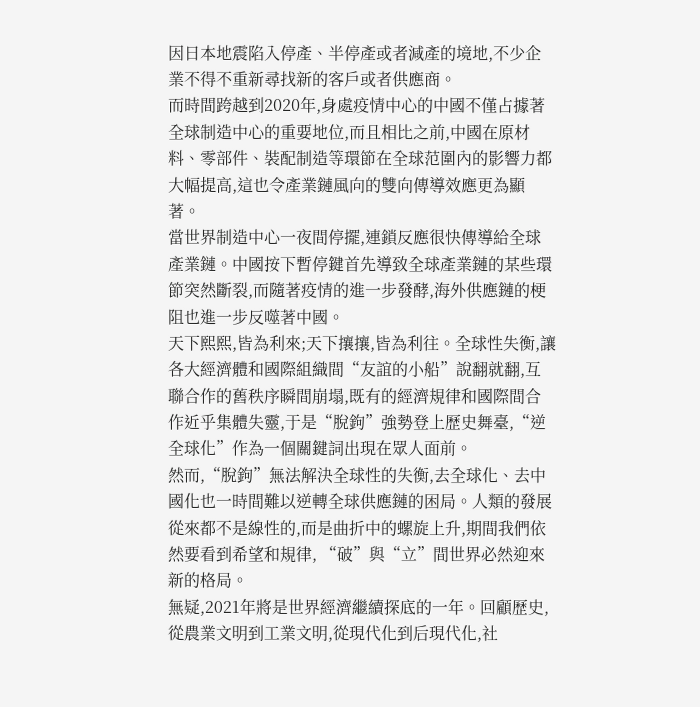因日本地震陷入停產、半停產或者減產的境地,不少企業不得不重新尋找新的客戶或者供應商。
而時間跨越到2020年,身處疫情中心的中國不僅占據著全球制造中心的重要地位,而且相比之前,中國在原材料、零部件、裝配制造等環節在全球范圍內的影響力都大幅提高,這也令產業鏈風向的雙向傳導效應更為顯著。
當世界制造中心一夜間停擺,連鎖反應很快傳導給全球產業鏈。中國按下暫停鍵首先導致全球產業鏈的某些環節突然斷裂,而隨著疫情的進一步發酵,海外供應鏈的梗阻也進一步反噬著中國。
天下熙熙,皆為利來;天下攘攘,皆為利往。全球性失衡,讓各大經濟體和國際組織間“友誼的小船”說翻就翻,互聯合作的舊秩序瞬間崩塌,既有的經濟規律和國際間合作近乎集體失靈,于是“脫鉤”強勢登上歷史舞臺,“逆全球化”作為一個關鍵詞出現在眾人面前。
然而,“脫鉤”無法解決全球性的失衡,去全球化、去中國化也一時間難以逆轉全球供應鏈的困局。人類的發展從來都不是線性的,而是曲折中的螺旋上升,期間我們依然要看到希望和規律, “破”與“立”間世界必然迎來新的格局。
無疑,2021年將是世界經濟繼續探底的一年。回顧歷史,從農業文明到工業文明,從現代化到后現代化,社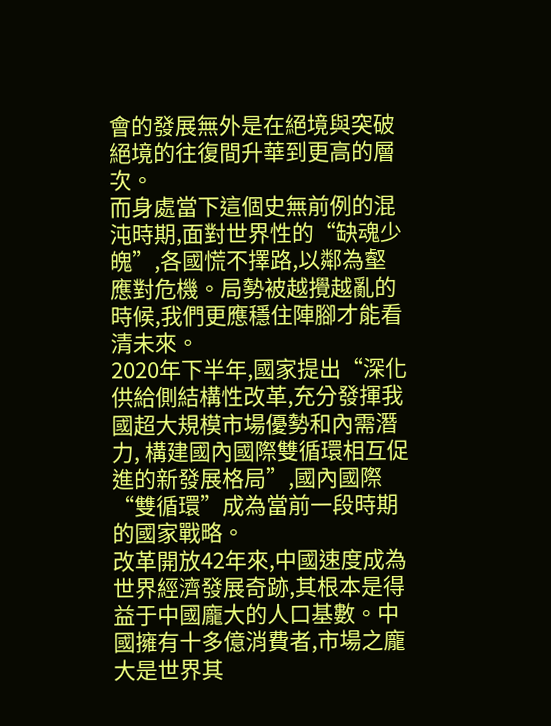會的發展無外是在絕境與突破絕境的往復間升華到更高的層次。
而身處當下這個史無前例的混沌時期,面對世界性的“缺魂少魄”,各國慌不擇路,以鄰為壑應對危機。局勢被越攪越亂的時候,我們更應穩住陣腳才能看清未來。
2020年下半年,國家提出“深化供給側結構性改革,充分發揮我國超大規模市場優勢和內需潛力, 構建國內國際雙循環相互促進的新發展格局”,國內國際“雙循環”成為當前一段時期的國家戰略。
改革開放42年來,中國速度成為世界經濟發展奇跡,其根本是得益于中國龐大的人口基數。中國擁有十多億消費者,市場之龐大是世界其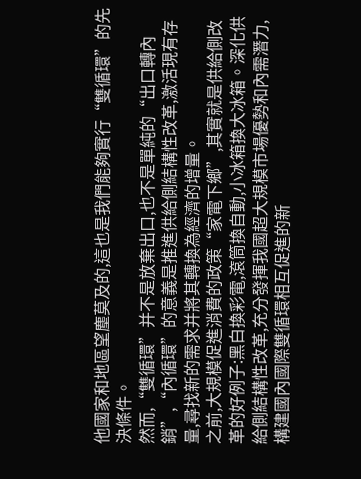他國家和地區望塵莫及的,這也是我們能夠實行“雙循環”的先決條件。
然而,“雙循環”并不是放棄出口,也不是單純的“出口轉內銷”,“內循環”的意義是推進供給側結構性改革,激活現有存量,尋找新的需求并將其轉換為經濟的增量。
之前,大規模促進消費的政策“家電下鄉”,其實就是供給側改革的好例子:黑白換彩電,滾筒換自動,小冰箱換大冰箱。深化供給側結構性改革,充分發揮我國超大規模市場優勢和內需潛力,構建國內國際雙循環相互促進的新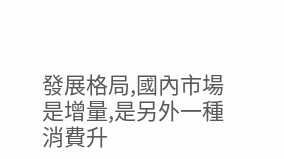發展格局,國內市場是增量,是另外一種消費升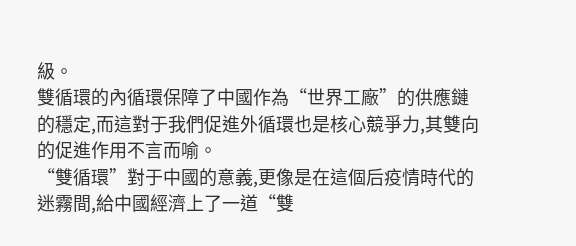級。
雙循環的內循環保障了中國作為“世界工廠”的供應鏈的穩定,而這對于我們促進外循環也是核心競爭力,其雙向的促進作用不言而喻。
“雙循環”對于中國的意義,更像是在這個后疫情時代的迷霧間,給中國經濟上了一道“雙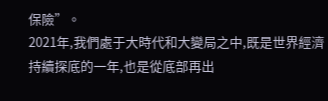保險”。
2021年,我們處于大時代和大變局之中,既是世界經濟持續探底的一年,也是從底部再出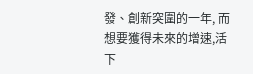發、創新突圍的一年, 而想要獲得未來的增速,活下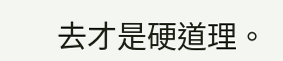去才是硬道理。